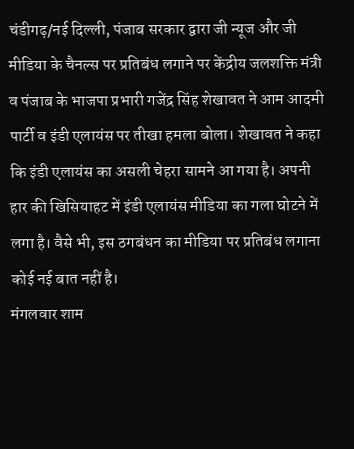चंडीगढ़/नई दिल्ली, पंजाब सरकार द्वारा जी न्यूज और जी मीडिया के चैनल्स पर प्रतिबंध लगाने पर केंद्रीय जलशक्ति मंत्री व पंजाब के भाजपा प्रभारी गजेंद्र सिंह शेखावत ने आम आदमी पार्टी व इंडी एलायंस पर तीखा हमला बोला। शेखावत ने कहा कि इंडी एलायंस का असली चेहरा सामने आ गया है। अपनी हार की खिसियाहट में इंडी एलायंस मीडिया का गला घोटने में लगा है। वैसे भी, इस ठगबंधन का मीडिया पर प्रतिबंध लगाना कोई नई बात नहीं है।
मंगलवार शाम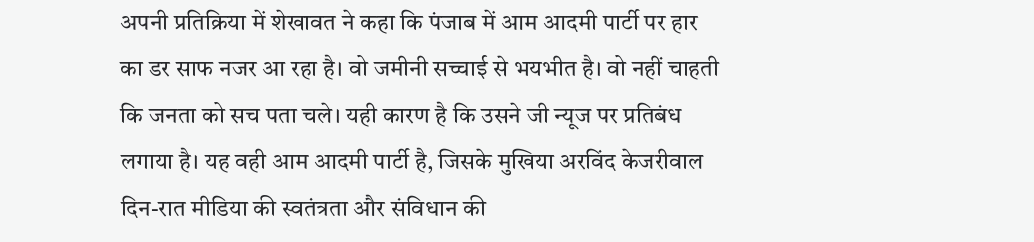अपनी प्रतिक्रिया में शेखावत ने कहा कि पंजाब में आम आदमी पार्टी पर हार का डर साफ नजर आ रहा है। वो जमीनी सच्चाई से भयभीत है। वो नहीं चाहती कि जनता को सच पता चले। यही कारण है कि उसने जी न्यूज पर प्रतिबंध लगाया है। यह वही आम आदमी पार्टी है, जिसके मुखिया अरविंद केजरीवाल दिन-रात मीडिया की स्वतंत्रता और संविधान की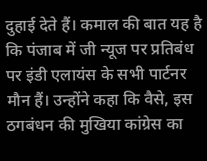दुहाई देते हैं। कमाल की बात यह है कि पंजाब में जी न्यूज पर प्रतिबंध पर इंडी एलायंस के सभी पार्टनर मौन हैं। उन्होंने कहा कि वैसे, इस ठगबंधन की मुखिया कांग्रेस का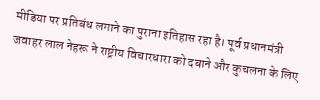मीडिया पर प्रतिबंध लगाने का पुराना इतिहास रहा है। पूर्व प्रधानमंत्री जवाहर लाल नेहरू ने राष्ट्रीय विचारधारा को दबाने और कुचलना के लिए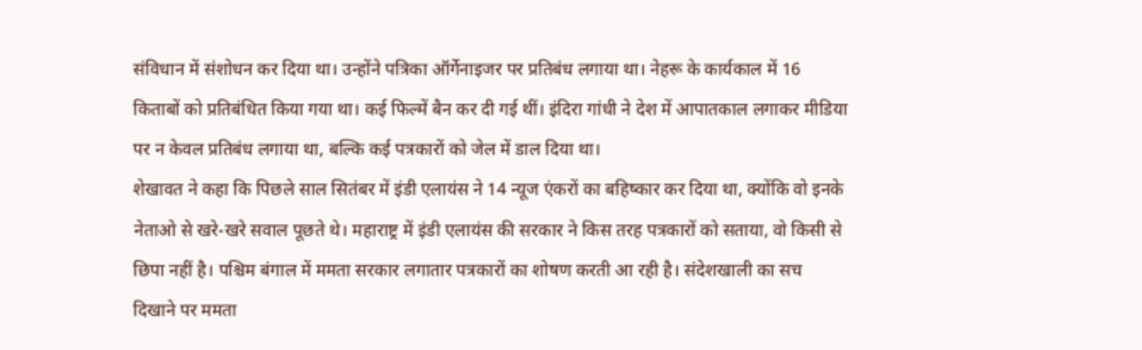संविधान में संशोधन कर दिया था। उन्होंने पत्रिका ऑर्गेनाइजर पर प्रतिबंध लगाया था। नेहरू के कार्यकाल में 16 किताबों को प्रतिबंधित किया गया था। कई फिल्में बैन कर दी गई थीं। इंदिरा गांधी ने देश में आपातकाल लगाकर मीडिया पर न केवल प्रतिबंध लगाया था, बल्कि कई पत्रकारों को जेल में डाल दिया था।
शेखावत ने कहा कि पिछले साल सितंबर में इंडी एलायंस ने 14 न्यूज एंकरों का बहिष्कार कर दिया था, क्योंकि वो इनके नेताओ से खरे-खरे सवाल पूछते थे। महाराष्ट्र में इंडी एलायंस की सरकार ने किस तरह पत्रकारों को सताया, वो किसी से छिपा नहीं है। पश्चिम बंगाल में ममता सरकार लगातार पत्रकारों का शोषण करती आ रही है। संदेशखाली का सच दिखाने पर ममता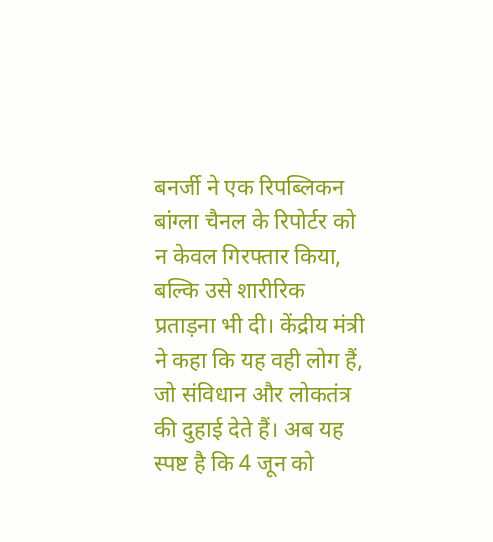बनर्जी ने एक रिपब्लिकन बांग्ला चैनल के रिपोर्टर को न केवल गिरफ्तार किया, बल्कि उसे शारीरिक प्रताड़ना भी दी। केंद्रीय मंत्री ने कहा कि यह वही लोग हैं, जो संविधान और लोकतंत्र की दुहाई देते हैं। अब यह स्पष्ट है कि 4 जून को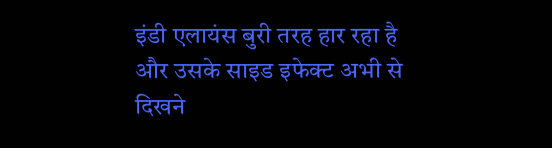इंडी एलायंस बुरी तरह हार रहा है और उसके साइड इफेक्ट अभी से दिखने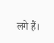लगे हैं।